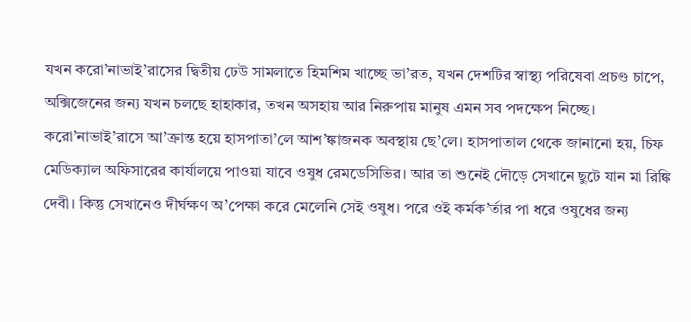যখন করো’নাভাই’রাসের দ্বিতীয় ঢেউ সামলাতে হিমশিম খাচ্ছে ভা’রত, যখন দেশটির স্বাস্থ্য পরিষেবা প্রচণ্ড চাপে, অক্সিজেনের জন্য যখন চলছে হাহাকার, তখন অসহায় আর নিরুপায় মানুষ এমন সব পদক্ষেপ নিচ্ছে।
করো’নাভাই’রাসে আ’ক্রান্ত হয়ে হাসপাতা’লে আশ’ঙ্কাজনক অবস্থায় ছে’লে। হাসপাতাল থেকে জানানো হয়, চিফ মেডিক্যাল অফিসারের কার্যালয়ে পাওয়া যাবে ওষুধ রেমডেসিভির। আর তা শুনেই দৌড়ে সেখানে ছুটে যান মা রিঙ্কি দেবী। কিন্তু সেখানেও দীর্ঘক্ষণ অ’পেক্ষা করে মেলেনি সেই ওষুধ। পরে ওই কর্মক’র্তার পা ধরে ওষুধের জন্য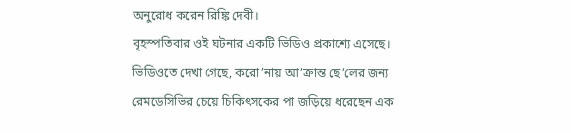অনুরোধ করেন রিঙ্কি দেবী।
বৃহস্পতিবার ওই ঘটনার একটি ভিডিও প্রকাশ্যে এসেছে। ভিডিওতে দেখা গেছে, করো’নায় আ’ক্রান্ত ছে’লের জন্য রেমডেসিভির চেয়ে চিকিৎসকের পা জড়িয়ে ধরেছেন এক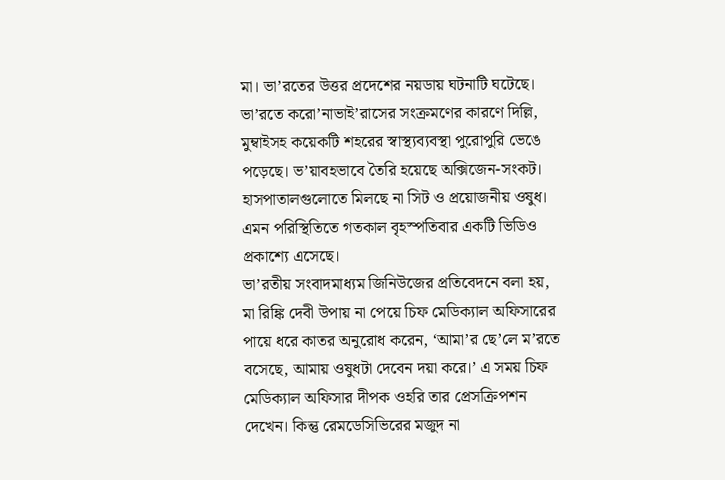মা। ভা’রতের উত্তর প্রদেশের নয়ডায় ঘটনাটি ঘটেছে।
ভা’রতে করো’নাভাই’রাসের সংক্রমণের কারণে দিল্লি, মুম্বাইসহ কয়েকটি শহরের স্বাস্থ্যব্যবস্থা পুরোপুরি ভেঙে পড়েছে। ভ’য়াবহভাবে তৈরি হয়েছে অক্সিজেন-সংকট। হাসপাতালগুলোতে মিলছে না সিট ও প্রয়োজনীয় ওষুধ। এমন পরিস্থিতিতে গতকাল বৃহস্পতিবার একটি ভিডিও প্রকাশ্যে এসেছে।
ভা’রতীয় সংবাদমাধ্যম জিনিউজের প্রতিবেদনে বলা হয়, মা রিঙ্কি দেবী উপায় না পেয়ে চিফ মেডিক্যাল অফিসারের পায়ে ধরে কাতর অনুরোধ করেন, ‘আমা’র ছে’লে ম’রতে বসেছে, আমায় ওষুধটা দেবেন দয়া করে।’ এ সময় চিফ মেডিক্যাল অফিসার দীপক ওহরি তার প্রেসক্রিপশন দেখেন। কিন্তু রেমডেসিভিরের মজুদ না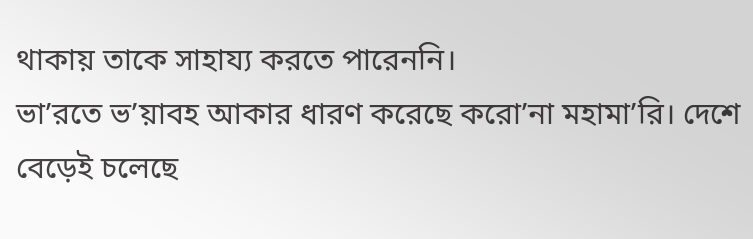থাকায় তাকে সাহায্য করতে পারেননি।
ভা’রতে ভ’য়াবহ আকার ধারণ করেছে করো’না মহামা’রি। দেশে বেড়েই চলেছে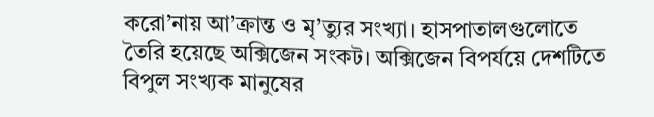করো’নায় আ’ক্রান্ত ও মৃ’ত্যুর সংখ্যা। হাসপাতালগুলোতে তৈরি হয়েছে অক্সিজেন সংকট। অক্সিজেন বিপর্যয়ে দেশটিতে বিপুল সংখ্যক মানুষের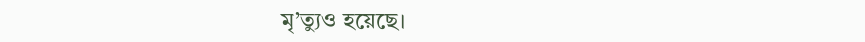মৃ’ত্যুও হয়েছে।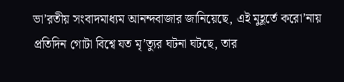ভা’রতীয় সংবাদমাধ্যম আনন্দবাজার জানিয়েছে, এই মুহূর্তে করো’নায় প্রতিদিন গোটা বিশ্বে যত মৃ’ত্যুর ঘটনা ঘটছে, তার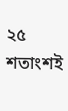২৫ শতাংশই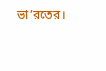ভা’রতের।